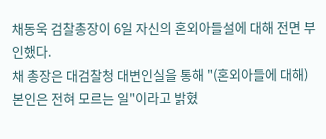채동욱 검찰총장이 6일 자신의 혼외아들설에 대해 전면 부인했다.
채 총장은 대검찰청 대변인실을 통해 "(혼외아들에 대해) 본인은 전혀 모르는 일"이라고 밝혔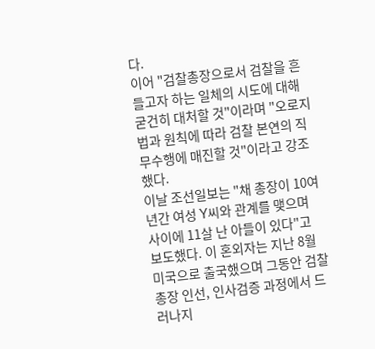다.
이어 "검찰총장으로서 검찰을 흔들고자 하는 일체의 시도에 대해 굳건히 대처할 것"이라며 "오로지 법과 원칙에 따라 검찰 본연의 직무수행에 매진할 것"이라고 강조했다.
이날 조선일보는 "채 총장이 10여년간 여성 Y씨와 관계를 맺으며 사이에 11살 난 아들이 있다"고 보도했다. 이 혼외자는 지난 8월 미국으로 출국했으며 그동안 검찰총장 인선, 인사검증 과정에서 드러나지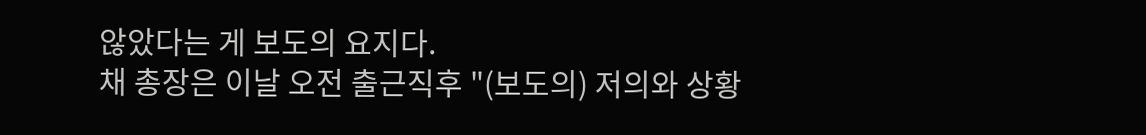않았다는 게 보도의 요지다.
채 총장은 이날 오전 출근직후 "(보도의) 저의와 상황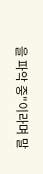을 파악 중"이라며 말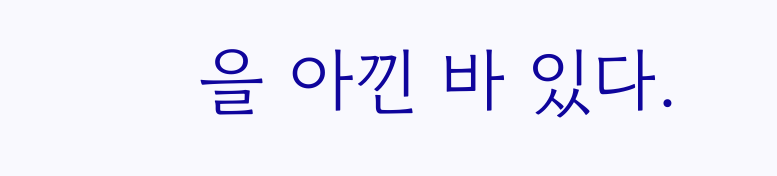을 아낀 바 있다.